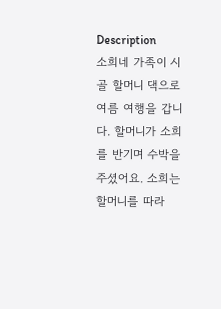Description
소희네 가족이 시골 할머니 댁으로 여름 여행을 갑니다. 할머니가 소희를 반기며 수박을 주셨어요. 소희는 할머니를 따라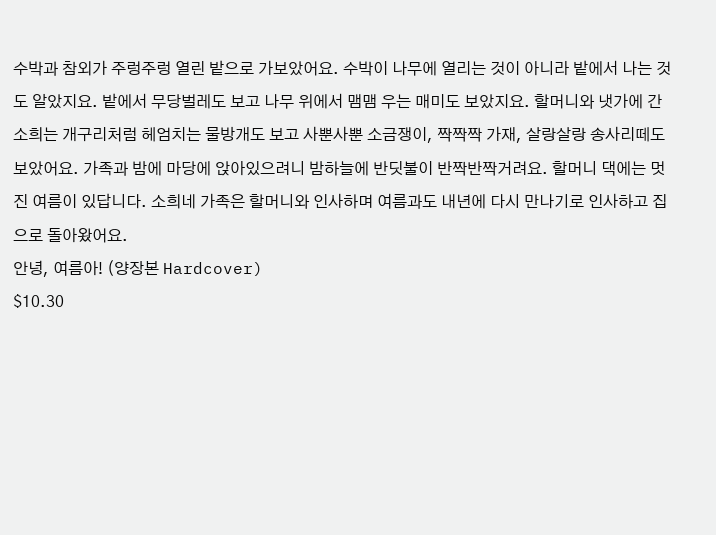수박과 참외가 주렁주렁 열린 밭으로 가보았어요. 수박이 나무에 열리는 것이 아니라 밭에서 나는 것도 알았지요. 밭에서 무당벌레도 보고 나무 위에서 맴맴 우는 매미도 보았지요. 할머니와 냇가에 간 소희는 개구리처럼 헤엄치는 물방개도 보고 사뿐사뿐 소금쟁이, 짝짝짝 가재, 살랑살랑 송사리떼도 보았어요. 가족과 밤에 마당에 앉아있으려니 밤하늘에 반딧불이 반짝반짝거려요. 할머니 댁에는 멋진 여름이 있답니다. 소희네 가족은 할머니와 인사하며 여름과도 내년에 다시 만나기로 인사하고 집으로 돌아왔어요.
안녕, 여름아! (양장본 Hardcover)
$10.30